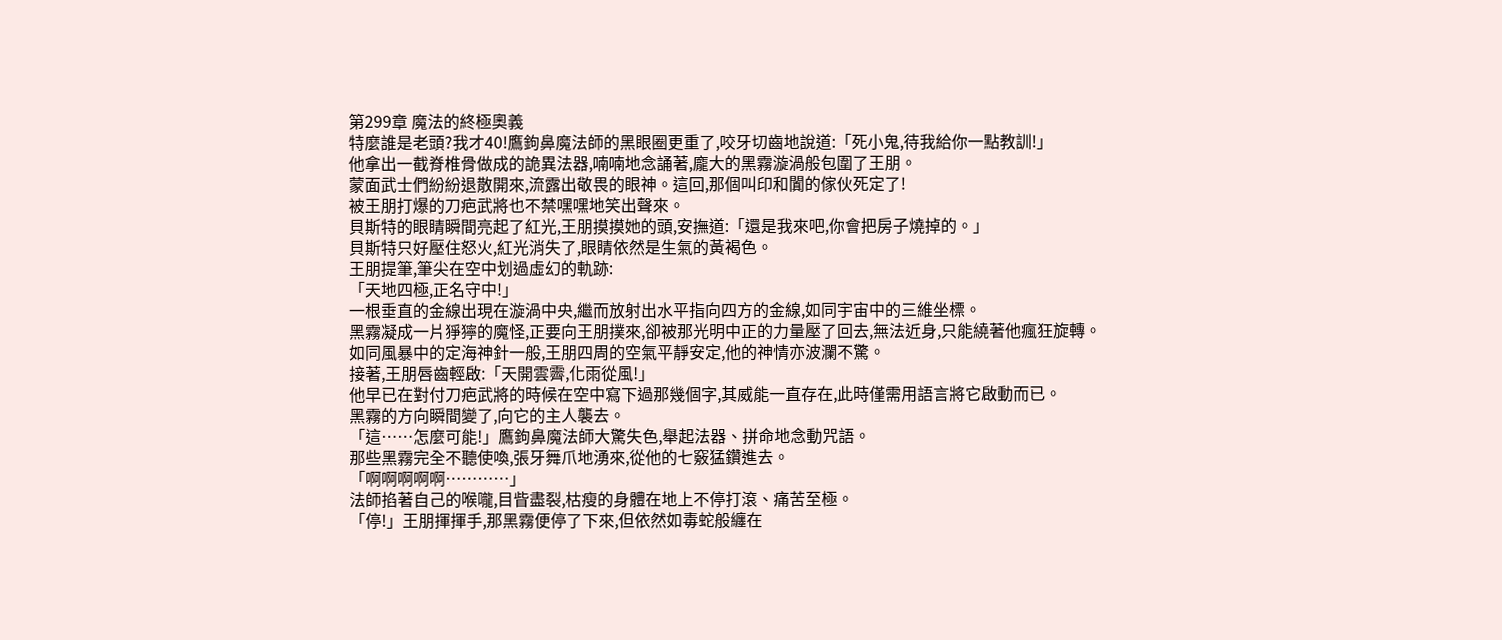第299章 魔法的終極奧義
特麼誰是老頭?我才40!鷹鉤鼻魔法師的黑眼圈更重了,咬牙切齒地說道:「死小鬼,待我給你一點教訓!」
他拿出一截脊椎骨做成的詭異法器,喃喃地念誦著,龐大的黑霧漩渦般包圍了王朋。
蒙面武士們紛紛退散開來,流露出敬畏的眼神。這回,那個叫印和闐的傢伙死定了!
被王朋打爆的刀疤武將也不禁嘿嘿地笑出聲來。
貝斯特的眼睛瞬間亮起了紅光,王朋摸摸她的頭,安撫道:「還是我來吧,你會把房子燒掉的。」
貝斯特只好壓住怒火,紅光消失了,眼睛依然是生氣的黃褐色。
王朋提筆,筆尖在空中划過虛幻的軌跡:
「天地四極,正名守中!」
一根垂直的金線出現在漩渦中央,繼而放射出水平指向四方的金線,如同宇宙中的三維坐標。
黑霧凝成一片猙獰的魔怪,正要向王朋撲來,卻被那光明中正的力量壓了回去,無法近身,只能繞著他瘋狂旋轉。
如同風暴中的定海神針一般,王朋四周的空氣平靜安定,他的神情亦波瀾不驚。
接著,王朋唇齒輕啟:「天開雲霽,化雨從風!」
他早已在對付刀疤武將的時候在空中寫下過那幾個字,其威能一直存在,此時僅需用語言將它啟動而已。
黑霧的方向瞬間變了,向它的主人襲去。
「這……怎麼可能!」鷹鉤鼻魔法師大驚失色,舉起法器、拼命地念動咒語。
那些黑霧完全不聽使喚,張牙舞爪地湧來,從他的七竅猛鑽進去。
「啊啊啊啊啊…………」
法師掐著自己的喉嚨,目眥盡裂,枯瘦的身體在地上不停打滾、痛苦至極。
「停!」王朋揮揮手,那黑霧便停了下來,但依然如毒蛇般纏在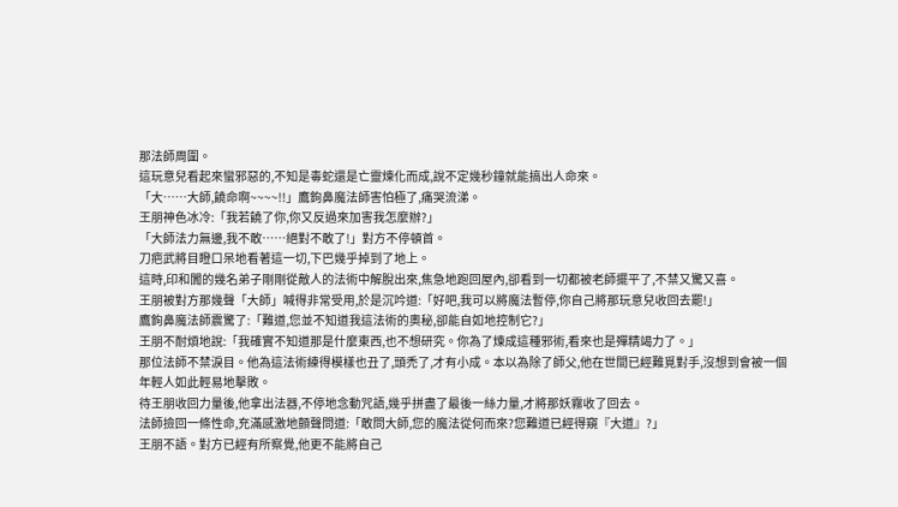那法師周圍。
這玩意兒看起來蠻邪惡的,不知是毒蛇還是亡靈煉化而成,說不定幾秒鐘就能搞出人命來。
「大……大師,饒命啊~~~~!!」鷹鉤鼻魔法師害怕極了,痛哭流涕。
王朋神色冰冷:「我若饒了你,你又反過來加害我怎麼辦?」
「大師法力無邊,我不敢……絕對不敢了!」對方不停頓首。
刀疤武將目瞪口呆地看著這一切,下巴幾乎掉到了地上。
這時,印和闐的幾名弟子剛剛從敵人的法術中解脫出來,焦急地跑回屋內,卻看到一切都被老師擺平了,不禁又驚又喜。
王朋被對方那幾聲「大師」喊得非常受用,於是沉吟道:「好吧,我可以將魔法暫停,你自己將那玩意兒收回去罷!」
鷹鉤鼻魔法師震驚了:「難道,您並不知道我這法術的奧秘,卻能自如地控制它?」
王朋不耐煩地說:「我確實不知道那是什麼東西,也不想研究。你為了煉成這種邪術,看來也是殫精竭力了。」
那位法師不禁淚目。他為這法術練得模樣也丑了,頭禿了,才有小成。本以為除了師父,他在世間已經難覓對手,沒想到會被一個年輕人如此輕易地擊敗。
待王朋收回力量後,他拿出法器,不停地念動咒語,幾乎拼盡了最後一絲力量,才將那妖霧收了回去。
法師撿回一條性命,充滿感激地顫聲問道:「敢問大師,您的魔法從何而來?您難道已經得窺『大道』?」
王朋不語。對方已經有所察覺,他更不能將自己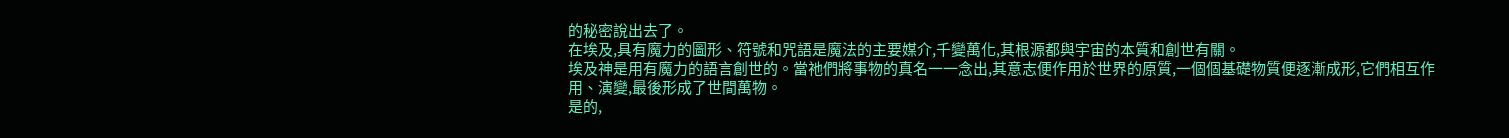的秘密說出去了。
在埃及,具有魔力的圖形、符號和咒語是魔法的主要媒介,千變萬化,其根源都與宇宙的本質和創世有關。
埃及神是用有魔力的語言創世的。當祂們將事物的真名一一念出,其意志便作用於世界的原質,一個個基礎物質便逐漸成形,它們相互作用、演變,最後形成了世間萬物。
是的,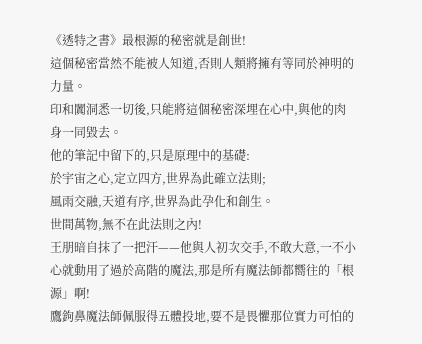《透特之書》最根源的秘密就是創世!
這個秘密當然不能被人知道,否則人類將擁有等同於神明的力量。
印和闐洞悉一切後,只能將這個秘密深埋在心中,與他的肉身一同毀去。
他的筆記中留下的,只是原理中的基礎:
於宇宙之心,定立四方,世界為此確立法則;
風雨交融,天道有序,世界為此孕化和創生。
世間萬物,無不在此法則之內!
王朋暗自抹了一把汗——他與人初次交手,不敢大意,一不小心就動用了過於高階的魔法,那是所有魔法師都嚮往的「根源」啊!
鷹鉤鼻魔法師佩服得五體投地,要不是畏懼那位實力可怕的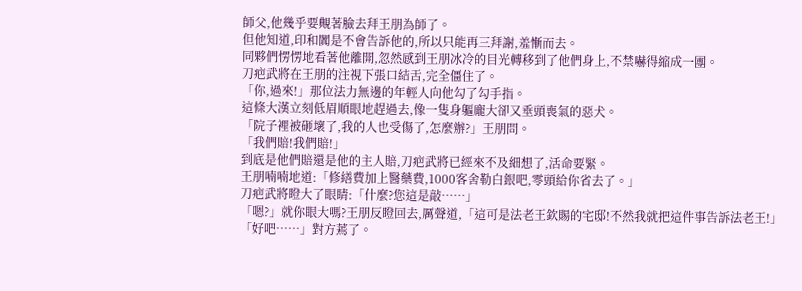師父,他幾乎要覥著臉去拜王朋為師了。
但他知道,印和闐是不會告訴他的,所以只能再三拜謝,羞慚而去。
同夥們愣愣地看著他離開,忽然感到王朋冰冷的目光轉移到了他們身上,不禁嚇得縮成一團。
刀疤武將在王朋的注視下張口結舌,完全僵住了。
「你,過來!」那位法力無邊的年輕人向他勾了勾手指。
這條大漢立刻低眉順眼地趕過去,像一隻身軀龐大卻又垂頭喪氣的惡犬。
「院子裡被砸壞了,我的人也受傷了,怎麼辦?」王朋問。
「我們賠!我們賠!」
到底是他們賠還是他的主人賠,刀疤武將已經來不及細想了,活命要緊。
王朋喃喃地道:「修繕費加上醫藥費,1000客舍勒白銀吧,零頭給你省去了。」
刀疤武將瞪大了眼睛:「什麼?您這是敲……」
「嗯?」就你眼大嗎?王朋反瞪回去,厲聲道,「這可是法老王欽賜的宅邸!不然我就把這件事告訴法老王!」
「好吧……」對方蔫了。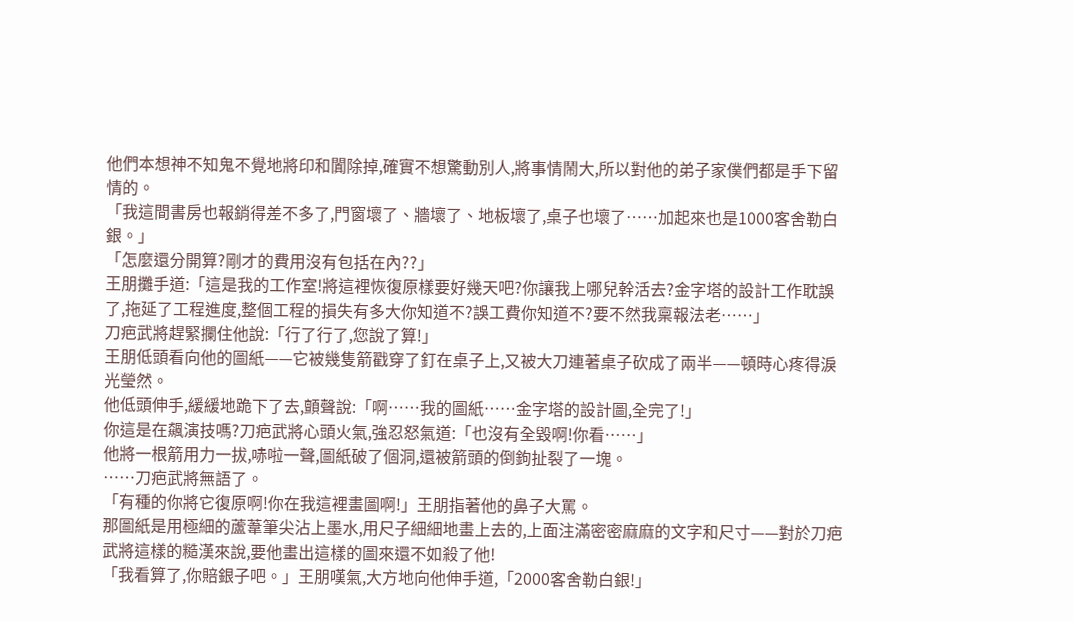他們本想神不知鬼不覺地將印和闐除掉,確實不想驚動別人,將事情鬧大,所以對他的弟子家僕們都是手下留情的。
「我這間書房也報銷得差不多了,門窗壞了、牆壞了、地板壞了,桌子也壞了……加起來也是1000客舍勒白銀。」
「怎麼還分開算?剛才的費用沒有包括在內??」
王朋攤手道:「這是我的工作室!將這裡恢復原樣要好幾天吧?你讓我上哪兒幹活去?金字塔的設計工作耽誤了,拖延了工程進度,整個工程的損失有多大你知道不?誤工費你知道不?要不然我稟報法老……」
刀疤武將趕緊攔住他說:「行了行了,您說了算!」
王朋低頭看向他的圖紙——它被幾隻箭戳穿了釘在桌子上,又被大刀連著桌子砍成了兩半——頓時心疼得淚光瑩然。
他低頭伸手,緩緩地跪下了去,顫聲說:「啊……我的圖紙……金字塔的設計圖,全完了!」
你這是在飆演技嗎?刀疤武將心頭火氣,強忍怒氣道:「也沒有全毀啊!你看……」
他將一根箭用力一拔,哧啦一聲,圖紙破了個洞,還被箭頭的倒鉤扯裂了一塊。
……刀疤武將無語了。
「有種的你將它復原啊!你在我這裡畫圖啊!」王朋指著他的鼻子大罵。
那圖紙是用極細的蘆葦筆尖沾上墨水,用尺子細細地畫上去的,上面注滿密密麻麻的文字和尺寸——對於刀疤武將這樣的糙漢來說,要他畫出這樣的圖來還不如殺了他!
「我看算了,你賠銀子吧。」王朋嘆氣,大方地向他伸手道,「2000客舍勒白銀!」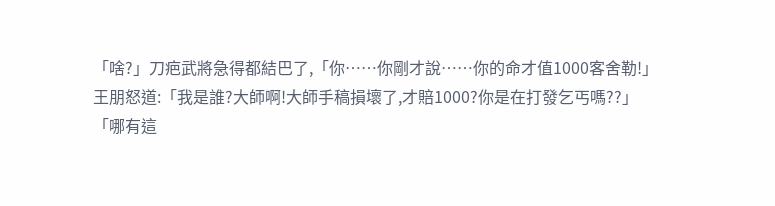「啥?」刀疤武將急得都結巴了,「你……你剛才說……你的命才值1000客舍勒!」
王朋怒道:「我是誰?大師啊!大師手稿損壞了,才賠1000?你是在打發乞丐嗎??」
「哪有這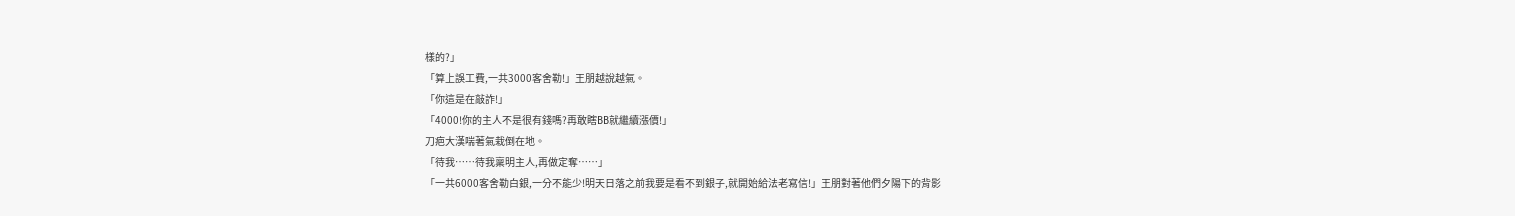樣的?」
「算上誤工費,一共3000客舍勒!」王朋越說越氣。
「你這是在敲詐!」
「4000!你的主人不是很有錢嗎?再敢瞎BB就繼續漲價!」
刀疤大漢喘著氣栽倒在地。
「待我……待我稟明主人,再做定奪……」
「一共6000客舍勒白銀,一分不能少!明天日落之前我要是看不到銀子,就開始給法老寫信!」王朋對著他們夕陽下的背影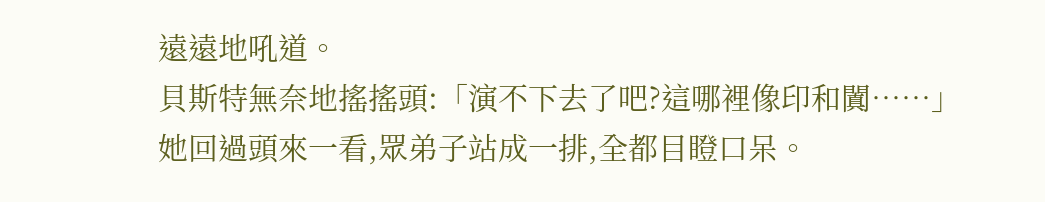遠遠地吼道。
貝斯特無奈地搖搖頭:「演不下去了吧?這哪裡像印和闐……」
她回過頭來一看,眾弟子站成一排,全都目瞪口呆。